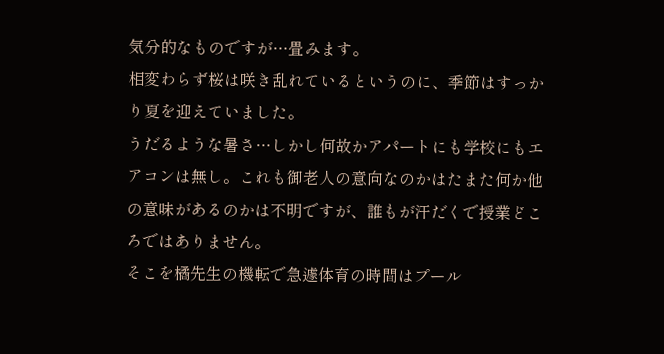気分的なものですが…畳みます。
相変わらず桜は咲き乱れているというのに、季節はすっかり夏を迎えていました。
うだるような暑さ…しかし何故かアパートにも学校にもエアコンは無し。これも御老人の意向なのかはたまた何か他の意味があるのかは不明ですが、誰もが汗だくで授業どころではありません。
そこを橘先生の機転で急遽体育の時間はプール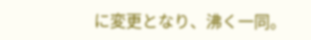に変更となり、沸く一同。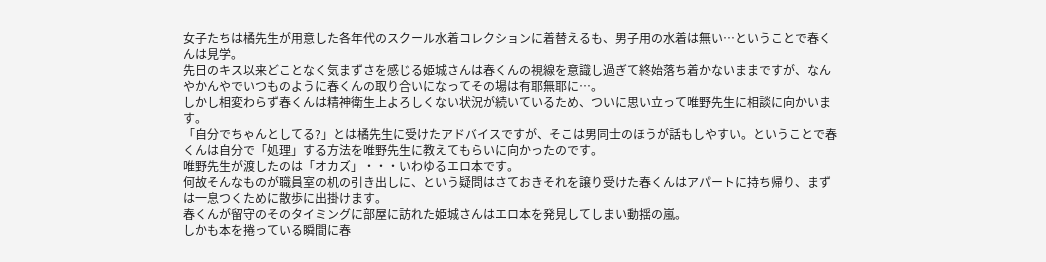女子たちは橘先生が用意した各年代のスクール水着コレクションに着替えるも、男子用の水着は無い…ということで春くんは見学。
先日のキス以来どことなく気まずさを感じる姫城さんは春くんの視線を意識し過ぎて終始落ち着かないままですが、なんやかんやでいつものように春くんの取り合いになってその場は有耶無耶に…。
しかし相変わらず春くんは精神衛生上よろしくない状況が続いているため、ついに思い立って唯野先生に相談に向かいます。
「自分でちゃんとしてる?」とは橘先生に受けたアドバイスですが、そこは男同士のほうが話もしやすい。ということで春くんは自分で「処理」する方法を唯野先生に教えてもらいに向かったのです。
唯野先生が渡したのは「オカズ」・・・いわゆるエロ本です。
何故そんなものが職員室の机の引き出しに、という疑問はさておきそれを譲り受けた春くんはアパートに持ち帰り、まずは一息つくために散歩に出掛けます。
春くんが留守のそのタイミングに部屋に訪れた姫城さんはエロ本を発見してしまい動揺の嵐。
しかも本を捲っている瞬間に春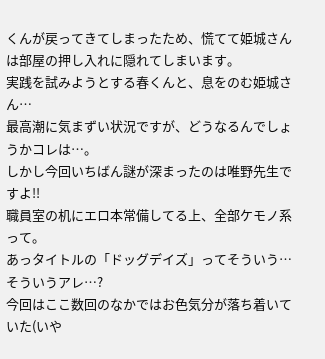くんが戻ってきてしまったため、慌てて姫城さんは部屋の押し入れに隠れてしまいます。
実践を試みようとする春くんと、息をのむ姫城さん…
最高潮に気まずい状況ですが、どうなるんでしょうかコレは…。
しかし今回いちばん謎が深まったのは唯野先生ですよ!!
職員室の机にエロ本常備してる上、全部ケモノ系って。
あっタイトルの「ドッグデイズ」ってそういう…そういうアレ…?
今回はここ数回のなかではお色気分が落ち着いていた(いや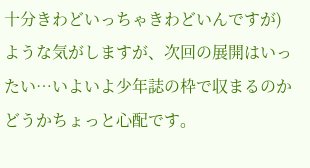十分きわどいっちゃきわどいんですが)ような気がしますが、次回の展開はいったい…いよいよ少年誌の枠で収まるのかどうかちょっと心配です。